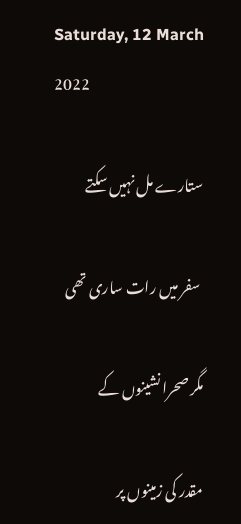Saturday, 12 March 2022

ستارے مل نہیں سکتے

 سفر میں رات ساری تھی

مگر صحرا نشینوں کے

مقدر کی زمینوں پر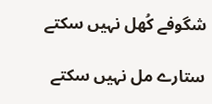شگوفے کُھل نہیں سکتے

ستارے مل نہیں سکتے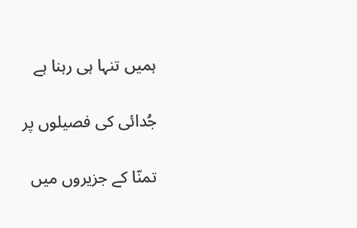ہمیں تنہا ہی رہنا ہے

جُدائی کی فصیلوں پر

تمنّا کے جزیروں میں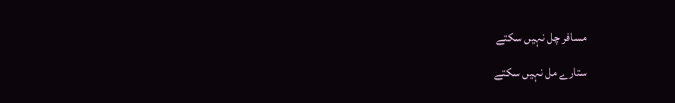مسافر چل نہیں سکتے

ستارے مل نہیں سکتے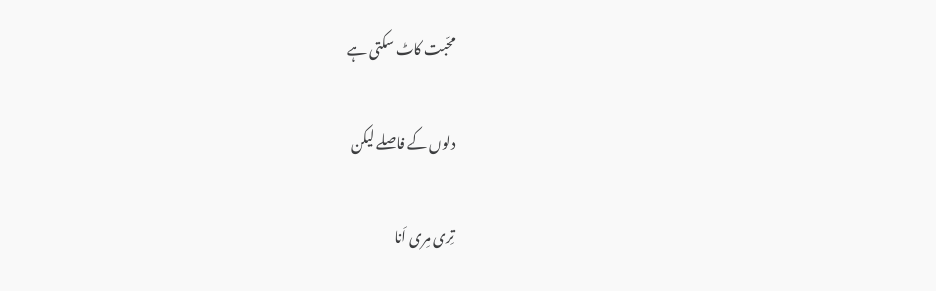محّبت کاٹ سکتی ہے

دلوں کے فاصلے لیکن

تِری مِری اَنا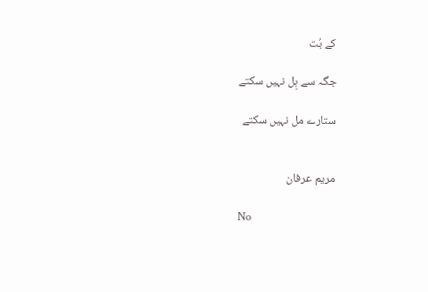کے بُت

جگہ سے ہِل نہیں سکتے

ستارے مل نہیں سکتے


مریم عرفان

No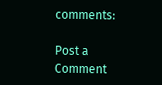comments:

Post a Comment